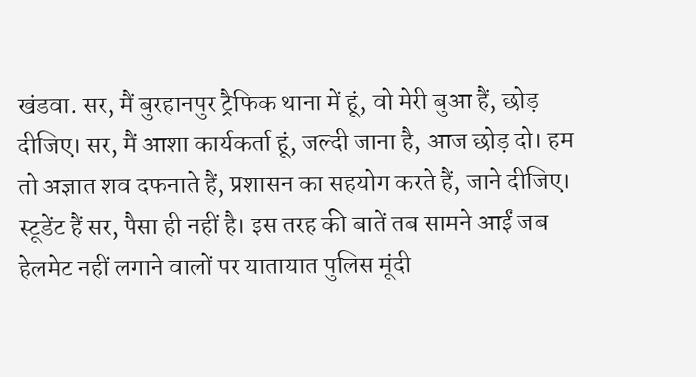खंडवा. सर, मैं बुरहानपुर ट्रैफिक थाना में हूं, वो मेरी बुआ हैं, छोड़ दीजिए। सर, मैं आशा कार्यकर्ता हूं, जल्दी जाना है, आज छोड़ दो। हम तो अज्ञात शव दफनाते हैं, प्रशासन का सहयोग करते हैं, जाने दीजिए। स्टूडेंट हैं सर, पैसा ही नहीं है। इस तरह की बातें तब सामने आईं जब हेलमेट नहीं लगाने वालों पर यातायात पुलिस मूंदी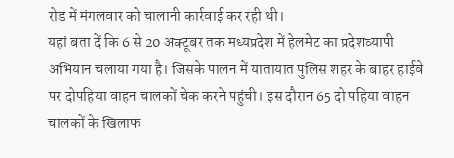रोड में मंगलवार को चालानी कार्रवाई कर रही थी।
यहां बता दें कि 6 से 20 अक्टूबर तक मध्यप्रदेश में हेलमेट का प्रदेशव्यापी अभियान चलाया गया है। जिसके पालन में यातायात पुलिस शहर के बाहर हाईवे पर दोपहिया वाहन चालकों चेक करने पहुंची। इस दौरान 65 दो पहिया वाहन चालकों के खिलाफ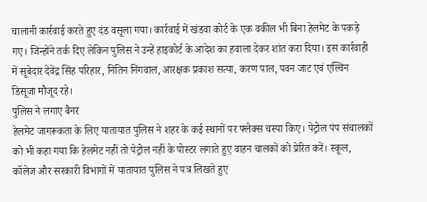चालानी कार्रवाई करते हुए दंड वसूला गया। कार्रवाई में खंडवा कोर्ट के एक वकील भी बिना हेलमेट के पकड़े गए। जिन्होंने तर्क दिए लेकिन पुलिस ने उन्हें हाइकोर्ट के आदेश का हवाला देकर शांत करा दिया। इस कार्रवाही में सूबेदार देवेंद्र सिंह परिहार, नितिन निंगवाल, आरक्षक प्रकाश सत्या, करण पाल, पवन जाट एवं एल्विन डिसूजा मौजूद रहे।
पुलिस ने लगाए बैनर
हेलमेट जागरूकता के लिए यातायात पुलिस ने शहर के कई स्थानों पर फ्लेक्स चस्पा किए। पेट्रोल पंप संचालकों को भी कहा गया कि हेलमेट नहीं तो पेट्रोल नहीं के पोस्टर लगाते हुए वाहन चालकों को प्रेरित करें। स्कूल, कॉलेज और सरकारी विभागों में यातायात पुलिस ने पत्र लिखते हुए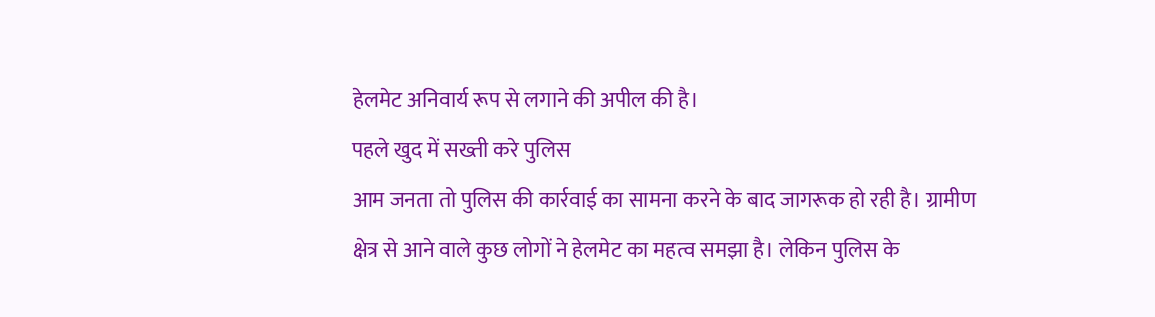हेलमेट अनिवार्य रूप से लगाने की अपील की है।
पहले खुद में सख्ती करे पुलिस
आम जनता तो पुलिस की कार्रवाई का सामना करने के बाद जागरूक हो रही है। ग्रामीण क्षेत्र से आने वाले कुछ लोगों ने हेलमेट का महत्व समझा है। लेकिन पुलिस के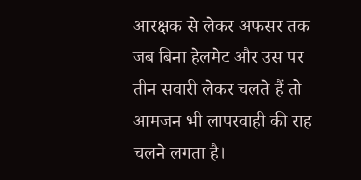आरक्षक से लेकर अफसर तक जब बिना हेलमेट और उस पर तीन सवारी लेकर चलते हैं तो आमजन भी लापरवाही की राह चलने लगता है।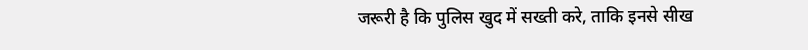जरूरी है कि पुलिस खुद में सख्ती करे, ताकि इनसे सीख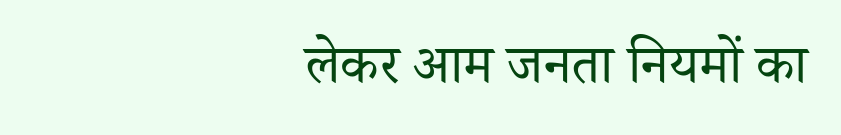लेकर आम जनता नियमों का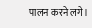पालन करने लगे।